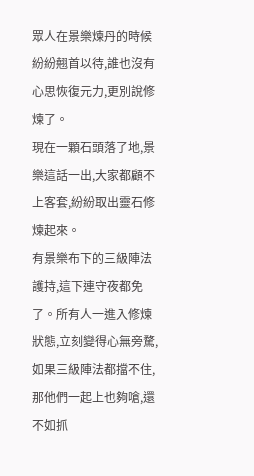眾人在景樂煉丹的時候紛紛翹首以待,誰也沒有心思恢復元力,更別說修煉了。
現在一顆石頭落了地,景樂這話一出,大家都顧不上客套,紛紛取出靈石修煉起來。
有景樂布下的三級陣法護持,這下連守夜都免了。所有人一進入修煉狀態,立刻變得心無旁騖,如果三級陣法都擋不住,那他們一起上也夠嗆,還不如抓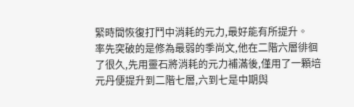緊時間恢復打鬥中消耗的元力,最好能有所提升。
率先突破的是修為最弱的季尚文,他在二階六層徘徊了很久,先用靈石將消耗的元力補滿後,僅用了一顆培元丹便提升到二階七層,六到七是中期與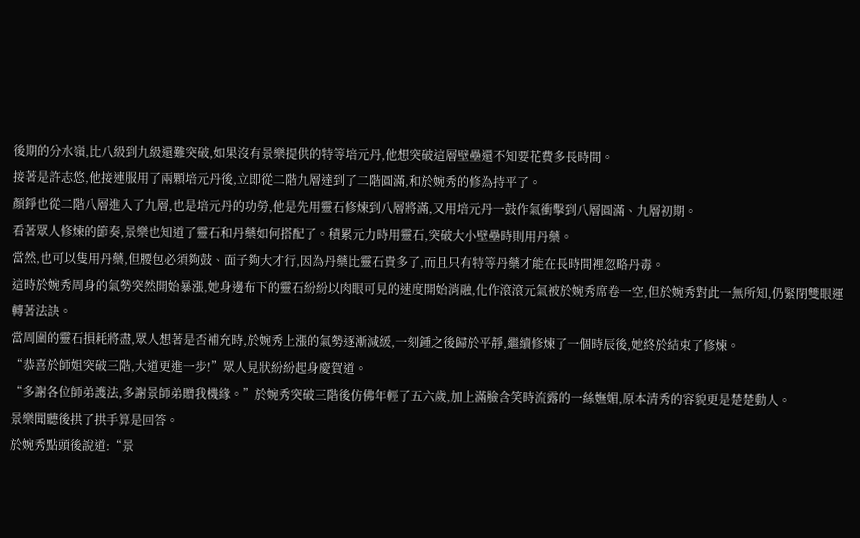後期的分水嶺,比八級到九級還難突破,如果沒有景樂提供的特等培元丹,他想突破這層壁壘還不知要花費多長時間。
接著是許志悠,他接連服用了兩顆培元丹後,立即從二階九層達到了二階圓滿,和於婉秀的修為持平了。
顏錚也從二階八層進入了九層,也是培元丹的功勞,他是先用靈石修煉到八層將滿,又用培元丹一鼓作氣衝擊到八層圓滿、九層初期。
看著眾人修煉的節奏,景樂也知道了靈石和丹藥如何搭配了。積累元力時用靈石,突破大小壁壘時則用丹藥。
當然,也可以隻用丹藥,但腰包必須夠鼓、面子夠大才行,因為丹藥比靈石貴多了,而且只有特等丹藥才能在長時間裡忽略丹毒。
這時於婉秀周身的氣勢突然開始暴漲,她身邊布下的靈石紛紛以肉眼可見的速度開始消融,化作滾滾元氣被於婉秀席卷一空,但於婉秀對此一無所知,仍緊閉雙眼運轉著法訣。
當周圍的靈石損耗將盡,眾人想著是否補充時,於婉秀上漲的氣勢逐漸減緩,一刻鍾之後歸於平靜,繼續修煉了一個時辰後,她終於結束了修煉。
“恭喜於師姐突破三階,大道更進一步!”眾人見狀紛紛起身慶賀道。
“多謝各位師弟護法,多謝景師弟贈我機緣。”於婉秀突破三階後仿佛年輕了五六歲,加上滿臉含笑時流露的一絲嫵媚,原本清秀的容貌更是楚楚動人。
景樂聞聽後拱了拱手算是回答。
於婉秀點頭後說道:“景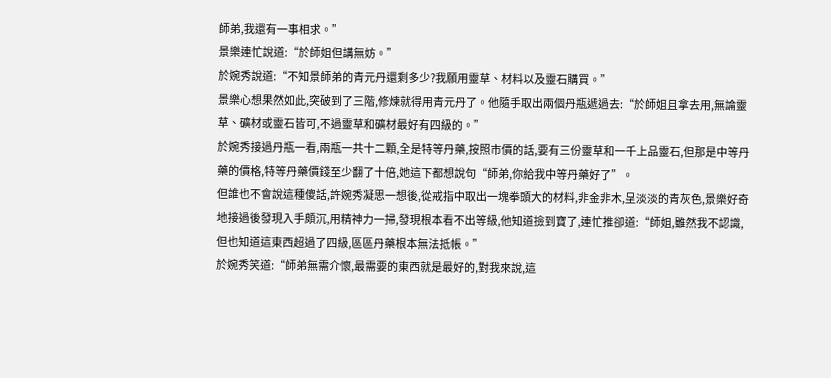師弟,我還有一事相求。”
景樂連忙說道:“於師姐但講無妨。”
於婉秀說道:“不知景師弟的青元丹還剩多少?我願用靈草、材料以及靈石購買。”
景樂心想果然如此,突破到了三階,修煉就得用青元丹了。他隨手取出兩個丹瓶遞過去:“於師姐且拿去用,無論靈草、礦材或靈石皆可,不過靈草和礦材最好有四級的。”
於婉秀接過丹瓶一看,兩瓶一共十二顆,全是特等丹藥,按照市價的話,要有三份靈草和一千上品靈石,但那是中等丹藥的價格,特等丹藥價錢至少翻了十倍,她這下都想說句“師弟,你給我中等丹藥好了”。
但誰也不會說這種傻話,許婉秀凝思一想後,從戒指中取出一塊拳頭大的材料,非金非木,呈淡淡的青灰色,景樂好奇地接過後發現入手頗沉,用精神力一掃,發現根本看不出等級,他知道撿到寶了,連忙推卻道:“師姐,雖然我不認識,但也知道這東西超過了四級,區區丹藥根本無法抵帳。”
於婉秀笑道:“師弟無需介懷,最需要的東西就是最好的,對我來說,這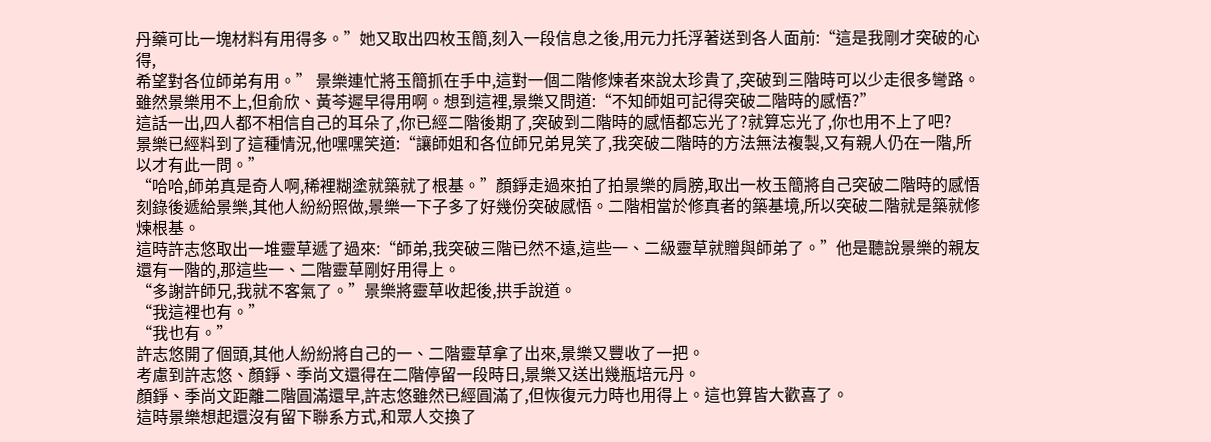丹藥可比一塊材料有用得多。”她又取出四枚玉簡,刻入一段信息之後,用元力托浮著送到各人面前:“這是我剛才突破的心得,
希望對各位師弟有用。” 景樂連忙將玉簡抓在手中,這對一個二階修煉者來說太珍貴了,突破到三階時可以少走很多彎路。雖然景樂用不上,但俞欣、黃芩遲早得用啊。想到這裡,景樂又問道:“不知師姐可記得突破二階時的感悟?”
這話一出,四人都不相信自己的耳朵了,你已經二階後期了,突破到二階時的感悟都忘光了?就算忘光了,你也用不上了吧?
景樂已經料到了這種情況,他嘿嘿笑道:“讓師姐和各位師兄弟見笑了,我突破二階時的方法無法複製,又有親人仍在一階,所以才有此一問。”
“哈哈,師弟真是奇人啊,稀裡糊塗就築就了根基。”顏錚走過來拍了拍景樂的肩膀,取出一枚玉簡將自己突破二階時的感悟刻錄後遞給景樂,其他人紛紛照做,景樂一下子多了好幾份突破感悟。二階相當於修真者的築基境,所以突破二階就是築就修煉根基。
這時許志悠取出一堆靈草遞了過來:“師弟,我突破三階已然不遠,這些一、二級靈草就贈與師弟了。”他是聽說景樂的親友還有一階的,那這些一、二階靈草剛好用得上。
“多謝許師兄,我就不客氣了。”景樂將靈草收起後,拱手說道。
“我這裡也有。”
“我也有。”
許志悠開了個頭,其他人紛紛將自己的一、二階靈草拿了出來,景樂又豐收了一把。
考慮到許志悠、顏錚、季尚文還得在二階停留一段時日,景樂又送出幾瓶培元丹。
顏錚、季尚文距離二階圓滿還早,許志悠雖然已經圓滿了,但恢復元力時也用得上。這也算皆大歡喜了。
這時景樂想起還沒有留下聯系方式,和眾人交換了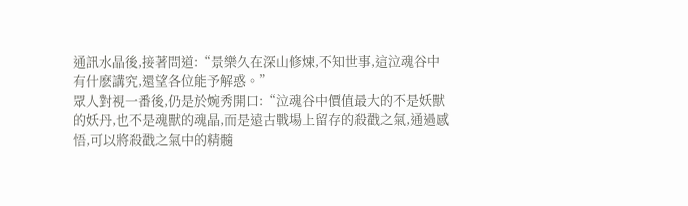通訊水晶後,接著問道:“景樂久在深山修煉,不知世事,這泣魂谷中有什麽講究,還望各位能予解惑。”
眾人對視一番後,仍是於婉秀開口:“泣魂谷中價值最大的不是妖獸的妖丹,也不是魂獸的魂晶,而是遠古戰場上留存的殺戳之氣,通過感悟,可以將殺戳之氣中的精髓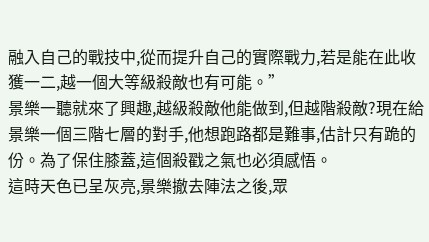融入自己的戰技中,從而提升自己的實際戰力,若是能在此收獲一二,越一個大等級殺敵也有可能。”
景樂一聽就來了興趣,越級殺敵他能做到,但越階殺敵?現在給景樂一個三階七層的對手,他想跑路都是難事,估計只有跪的份。為了保住膝蓋,這個殺戳之氣也必須感悟。
這時天色已呈灰亮,景樂撤去陣法之後,眾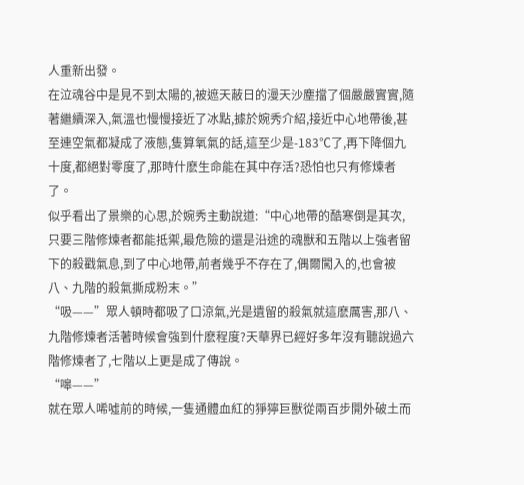人重新出發。
在泣魂谷中是見不到太陽的,被遮天蔽日的漫天沙塵擋了個嚴嚴實實,隨著繼續深入,氣溫也慢慢接近了冰點,據於婉秀介紹,接近中心地帶後,甚至連空氣都凝成了液態,隻算氧氣的話,這至少是-183℃了,再下降個九十度,都絕對零度了,那時什麽生命能在其中存活?恐怕也只有修煉者了。
似乎看出了景樂的心思,於婉秀主動說道:“中心地帶的酷寒倒是其次,只要三階修煉者都能抵禦,最危險的還是沿途的魂獸和五階以上強者留下的殺戳氣息,到了中心地帶,前者幾乎不存在了,偶爾闖入的,也會被八、九階的殺氣撕成粉末。”
“吸——”眾人頓時都吸了口涼氣,光是遺留的殺氣就這麽厲害,那八、九階修煉者活著時候會強到什麽程度?天華界已經好多年沒有聽說過六階修煉者了,七階以上更是成了傳說。
“嗥——”
就在眾人唏噓前的時候,一隻通體血紅的猙獰巨獸從兩百步開外破土而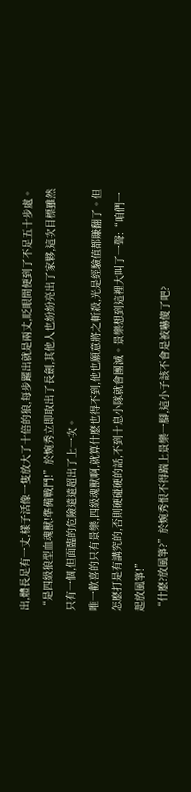出,體長足有一丈,樣子活像一隻放大了十倍的狼,每步躍出就是兩丈,眨眼間便到了不足五十步處。
“是四級狼型血魂獸!準備戰鬥!”於婉秀立即取出了長劍,其他人也紛紛亮出了家夥,這次目標雖然只有一個,但面臨的危險遠遠超出了上一次。
唯一歡喜的只有景樂,四級魂獸啊,就算什麽也得不到,他也願意將之斬殺,光是經驗值都賺翻了。但怎麽打是有講究的,否則硬碰硬的話,不到十息小隊就會團滅。景樂想到這裡大叫了一聲:“咱們一起放風箏!”
“什麽?放風箏?”於婉秀恨不得踹上景樂一腳,這小子該不會是被嚇傻了吧?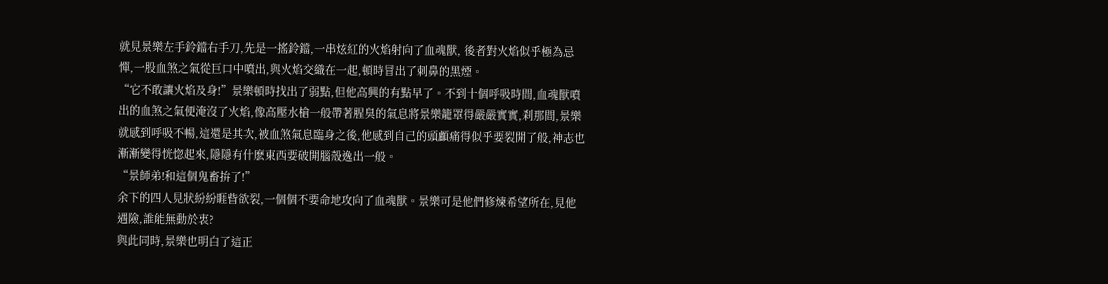就見景樂左手鈴鐺右手刀,先是一搖鈴鐺,一串炫紅的火焰射向了血魂獸, 後者對火焰似乎極為忌憚,一股血煞之氣從巨口中噴出,與火焰交織在一起,頓時冒出了刺鼻的黑煙。
“它不敢讓火焰及身!”景樂頓時找出了弱點,但他高興的有點早了。不到十個呼吸時間,血魂獸噴出的血煞之氣便淹沒了火焰,像高壓水槍一般帶著腥臭的氣息將景樂籠罩得嚴嚴實實,刹那間,景樂就感到呼吸不暢,這還是其次,被血煞氣息臨身之後,他感到自己的頭顱痛得似乎要裂開了般,神志也漸漸變得恍惚起來,隱隱有什麽東西要破開腦殼逸出一般。
“景師弟!和這個鬼畜拚了!”
余下的四人見狀紛紛睚眥欲裂,一個個不要命地攻向了血魂獸。景樂可是他們修煉希望所在,見他遇險,誰能無動於衷?
與此同時,景樂也明白了這正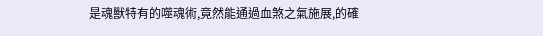是魂獸特有的噬魂術,竟然能通過血煞之氣施展,的確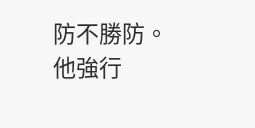防不勝防。他強行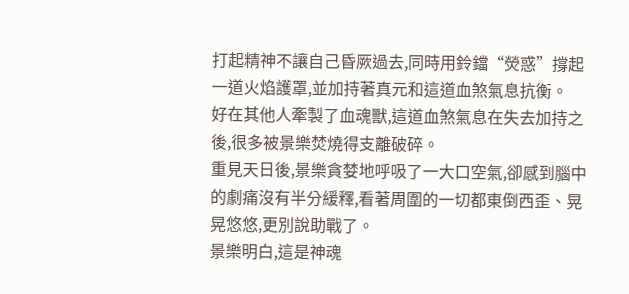打起精神不讓自己昏厥過去,同時用鈴鐺“熒惑”撐起一道火焰護罩,並加持著真元和這道血煞氣息抗衡。
好在其他人牽製了血魂獸,這道血煞氣息在失去加持之後,很多被景樂焚燒得支離破碎。
重見天日後,景樂貪婪地呼吸了一大口空氣,卻感到腦中的劇痛沒有半分緩釋,看著周圍的一切都東倒西歪、晃晃悠悠,更別說助戰了。
景樂明白,這是神魂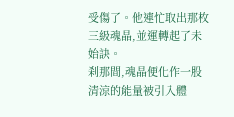受傷了。他連忙取出那枚三級魂晶,並運轉起了未始訣。
刹那間,魂晶便化作一股清涼的能量被引入體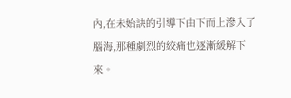內,在未始訣的引導下由下而上滲入了腦海,那種劇烈的絞痛也逐漸緩解下來。